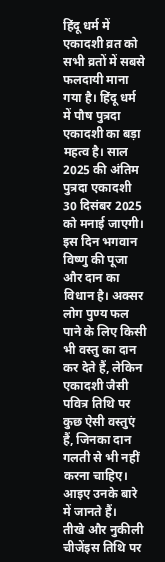हिंदू धर्म में एकादशी व्रत को सभी व्रतों में सबसे फलदायी माना गया है। हिंदू धर्म में पौष पुत्रदा एकादशी का बड़ा महत्व है। साल 2025 की अंतिम पुत्रदा एकादशी 30 दिसंबर 2025 को मनाई जाएगी। इस दिन भगवान विष्णु की पूजा और दान का विधान है। अक्सर लोग पुण्य फल पाने के लिए किसी भी वस्तु का दान कर देते हैं, लेकिन एकादशी जैसी पवित्र तिथि पर कुछ ऐसी वस्तुएं हैं, जिनका दान गलती से भी नहीं करना चाहिए। आइए उनके बारे में जानते हैं।
तीखे और नुकीली चीजेंइस तिथि पर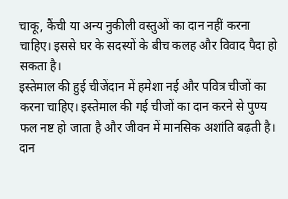चाकू, कैंची या अन्य नुकीली वस्तुओं का दान नहीं करना चाहिए। इससे घर के सदस्यों के बीच कलह और विवाद पैदा हो सकता है।
इस्तेमाल की हुई चीजेंदान में हमेशा नई और पवित्र चीजों का करना चाहिए। इस्तेमाल की गई चीजों का दान करने से पुण्य फल नष्ट हो जाता है और जीवन में मानसिक अशांति बढ़ती है।
दान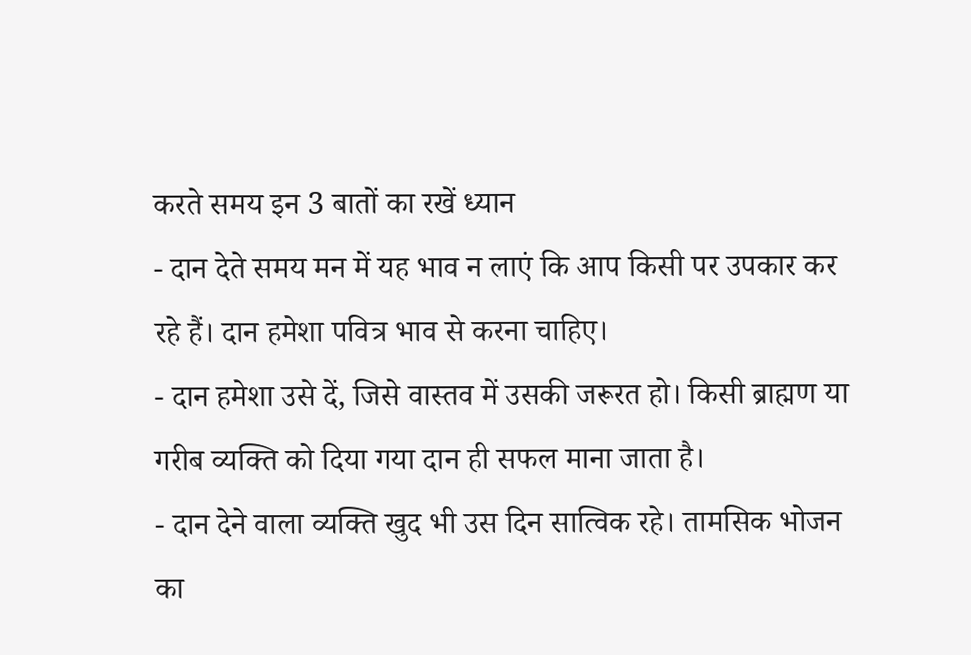करते समय इन 3 बातों का रखें ध्यान
- दान देते समय मन में यह भाव न लाएं कि आप किसी पर उपकार कर रहे हैं। दान हमेशा पवित्र भाव से करना चाहिए।
- दान हमेशा उसे दें, जिसे वास्तव में उसकी जरूरत हो। किसी ब्राह्मण या गरीब व्यक्ति को दिया गया दान ही सफल माना जाता है।
- दान देने वाला व्यक्ति खुद भी उस दिन सात्विक रहे। तामसिक भोजन का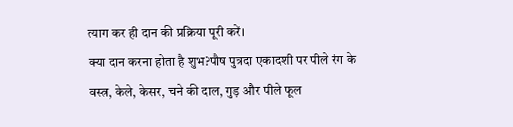त्याग कर ही दान की प्रक्रिया पूरी करें।
क्या दान करना होता है शुभ?पौष पुत्रदा एकादशी पर पीले रंग के वस्त्र, केले, केसर, चने की दाल, गुड़ और पीले फूल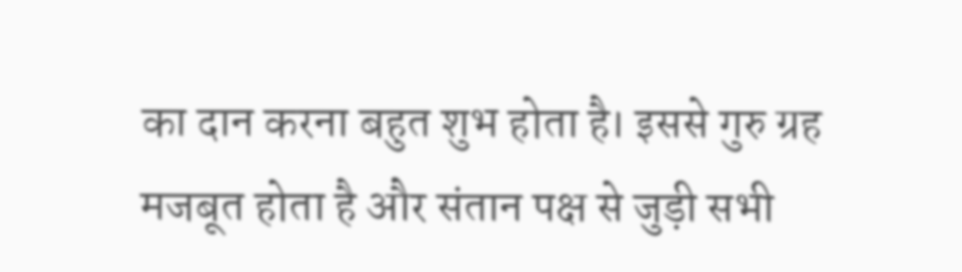का दान करना बहुत शुभ होता है। इससे गुरु ग्रह मजबूत होता है और संतान पक्ष से जुड़ी सभी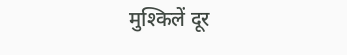मुश्किलें दूर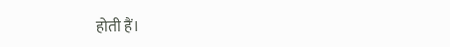होती हैं।